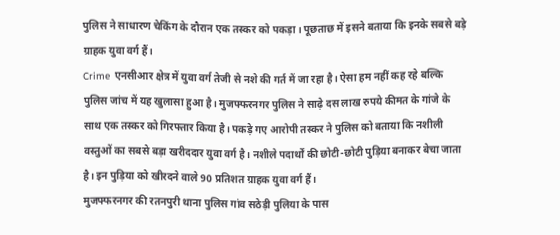पुलिस ने साधारण चेकिंग के दौरान एक तस्कर को पकड़ा। पूछताछ में इसने बताया कि इनके सबसे बड़े ग्राहक युवा वर्ग हैं।
Crime एनसीआर क्षेत्र में युवा वर्ग तेजी से नशे की गर्त में जा रहा है। ऐसा हम नहीं कह रहे बल्कि पुलिस जांच में यह खुलासा हुआ है। मुजफ्फरनगर पुलिस ने साढ़े दस लाख रुपये कीमत के गांजे के साथ एक तस्कर को गिरफ्तार किया है। पकड़े गए आरोपी तस्कर ने पुलिस को बताया कि नशीली वस्तुओं का सबसे बड़ा खरीददार युवा वर्ग है। नशीले पदार्थों की छोटी-छोटी पुड़िया बनाकर बेचा जाता है। इन पुड़िया को खीरदने वाले 90 प्रतिशत ग्राहक युवा वर्ग हैं।
मुजफ्फरनगर की रतनपुरी थाना पुलिस गांव सठेड़ी पुलिया के पास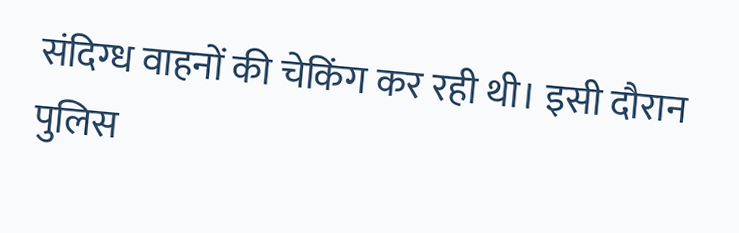संदिग्ध वाहनों की चेकिंग कर रही थी। इसी दौरान पुलिस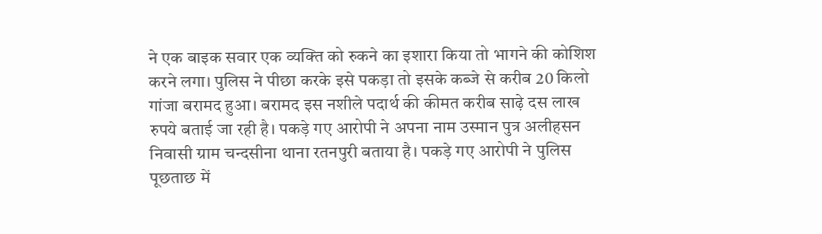ने एक बाइक सवार एक व्यक्ति को रुकने का इशारा किया तो भागने की कोशिश करने लगा। पुलिस ने पीछा करके इसे पकड़ा तो इसके कब्जे से करीब 20 किलो गांजा बरामद हुआ। बरामद इस नशीले पदार्थ की कीमत करीब साढ़े दस लाख रुपये बताई जा रही है। पकड़े गए आरोपी ने अपना नाम उस्मान पुत्र अलीहसन निवासी ग्राम चन्दसीना थाना रतनपुरी बताया है। पकड़े गए आरोपी ने पुलिस पूछताछ में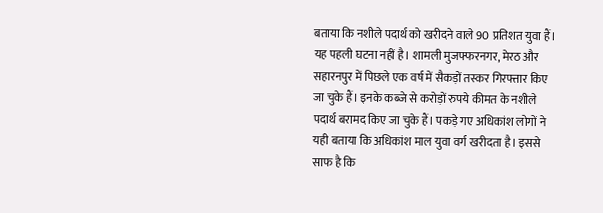बताया कि नशीले पदार्थ को खरीदने वाले 90 प्रतिशत युवा हैं।
यह पहली घटना नहीं है। शामली मुजफ्फरनगर, मेरठ और सहारनपुर में पिछले एक वर्ष में सैकड़ों तस्कर गिरफ्तार किए जा चुके हैं। इनके कब्जे से करोड़ों रुपये कीमत के नशीले पदार्थ बरामद किए जा चुके हैं। पकड़े गए अधिकांश लोगों ने यही बताया कि अधिकांश माल युवा वर्ग खरीदता है। इससे साफ है कि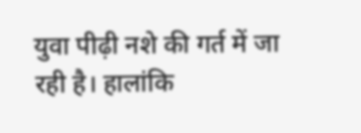युवा पीढ़ी नशे की गर्त में जा रही है। हालांकि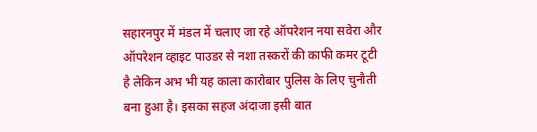सहारनपुर में मंडल में चलाए जा रहे ऑपरेशन नया सवेरा और ऑपरेशन व्हाइट पाउडर से नशा तस्करों की काफी कमर टूटी है लेकिन अभ भी यह काला कारोबार पुलिस के लिए चुनौती बना हुआ है। इसका सहज अंदाजा इसी बात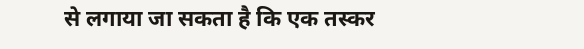से लगाया जा सकता है कि एक तस्कर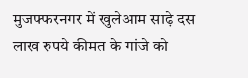मुजफ्फरनगर में खुलेआम साढ़े दस लाख रुपये कीमत के गांजे को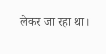लेकर जा रहा था।